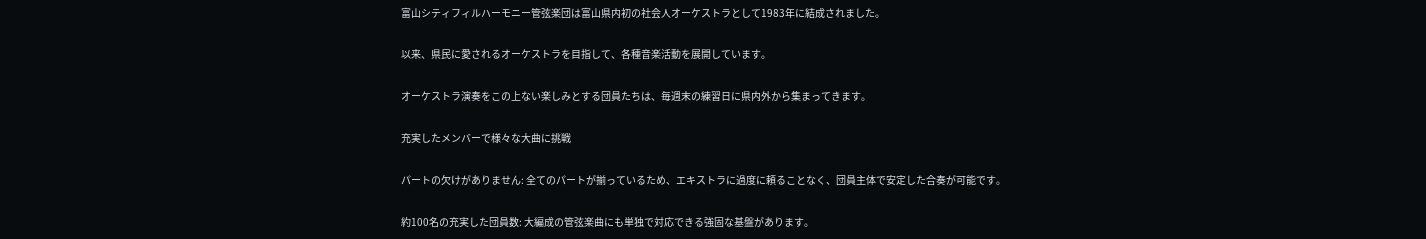富山シティフィルハーモニー管弦楽団は富山県内初の社会人オーケストラとして1983年に結成されました。

以来、県民に愛されるオーケストラを目指して、各種音楽活動を展開しています。

オーケストラ演奏をこの上ない楽しみとする団員たちは、毎週末の練習日に県内外から集まってきます。

充実したメンバーで様々な大曲に挑戦

パートの欠けがありません: 全てのパートが揃っているため、エキストラに過度に頼ることなく、団員主体で安定した合奏が可能です。

約100名の充実した団員数: 大編成の管弦楽曲にも単独で対応できる強固な基盤があります。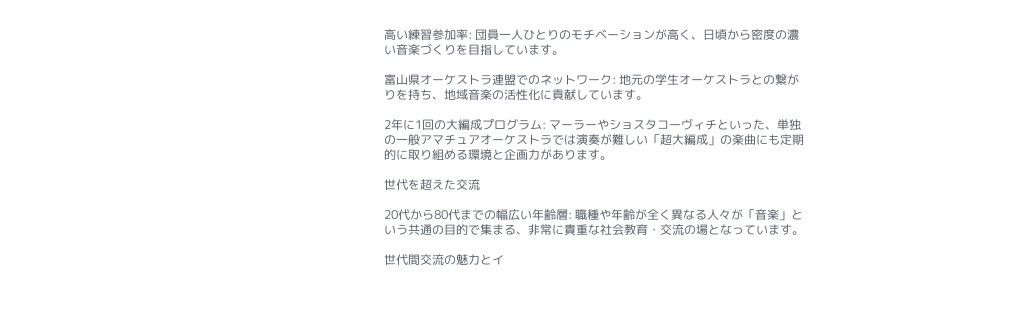高い練習参加率: 団員一人ひとりのモチベーションが高く、日頃から密度の濃い音楽づくりを目指しています。

富山県オーケストラ連盟でのネットワーク: 地元の学生オーケストラとの繋がりを持ち、地域音楽の活性化に貢献しています。

2年に1回の大編成プログラム: マーラーやショスタコーヴィチといった、単独の一般アマチュアオーケストラでは演奏が難しい「超大編成」の楽曲にも定期的に取り組める環境と企画力があります。

世代を超えた交流

20代から80代までの幅広い年齢層: 職種や年齢が全く異なる人々が「音楽」という共通の目的で集まる、非常に貴重な社会教育・交流の場となっています。

世代間交流の魅力とイ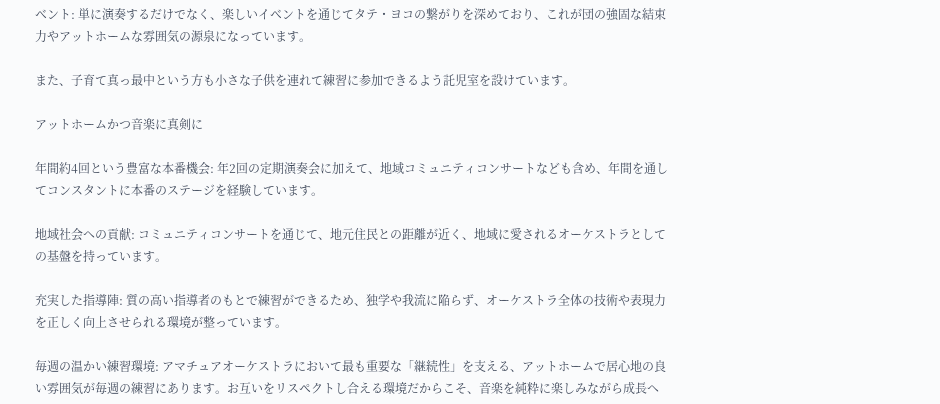ベント: 単に演奏するだけでなく、楽しいイベントを通じてタテ・ヨコの繋がりを深めており、これが団の強固な結束力やアットホームな雰囲気の源泉になっています。

また、子育て真っ最中という方も小さな子供を連れて練習に参加できるよう託児室を設けています。

アットホームかつ音楽に真剣に

年間約4回という豊富な本番機会: 年2回の定期演奏会に加えて、地域コミュニティコンサートなども含め、年間を通してコンスタントに本番のステージを経験しています。

地域社会への貢献: コミュニティコンサートを通じて、地元住民との距離が近く、地域に愛されるオーケストラとしての基盤を持っています。

充実した指導陣: 質の高い指導者のもとで練習ができるため、独学や我流に陥らず、オーケストラ全体の技術や表現力を正しく向上させられる環境が整っています。

毎週の温かい練習環境: アマチュアオーケストラにおいて最も重要な「継続性」を支える、アットホームで居心地の良い雰囲気が毎週の練習にあります。お互いをリスペクトし合える環境だからこそ、音楽を純粋に楽しみながら成長へ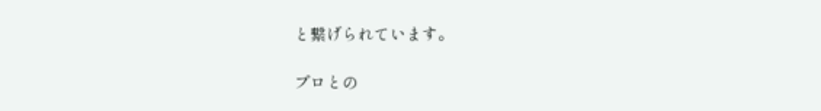と繋げられています。

プロとの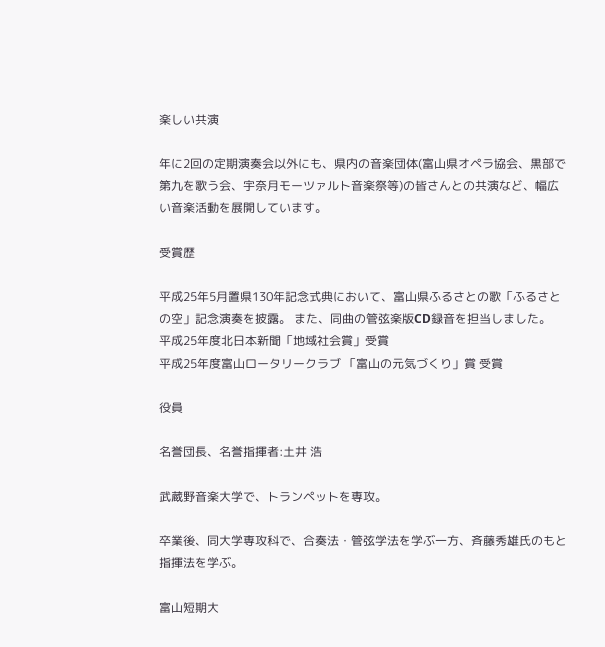楽しい共演

年に2回の定期演奏会以外にも、県内の音楽団体(富山県オペラ協会、黒部で第九を歌う会、宇奈月モーツァルト音楽祭等)の皆さんとの共演など、幅広い音楽活動を展開しています。

受賞歴

平成25年5月置県130年記念式典において、富山県ふるさとの歌「ふるさとの空」記念演奏を披露。 また、同曲の管弦楽版CD録音を担当しました。
平成25年度北日本新聞「地域社会賞」受賞
平成25年度富山ロータリークラブ 「富山の元気づくり」賞 受賞

役員

名誉団長、名誉指揮者:土井 浩

武蔵野音楽大学で、トランペットを専攻。

卒業後、同大学専攻科で、合奏法・管弦学法を学ぶ一方、斉藤秀雄氏のもと指揮法を学ぶ。

富山短期大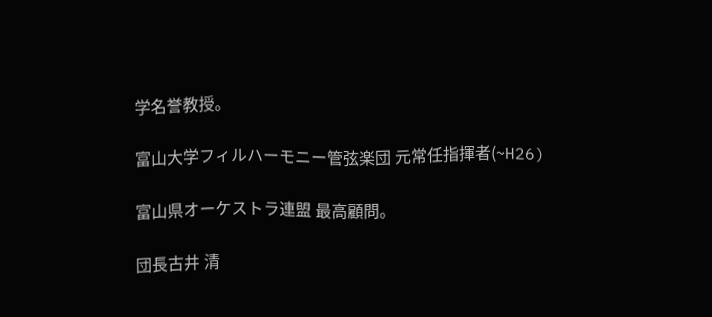学名誉教授。

富山大学フィルハーモニー管弦楽団 元常任指揮者(~H26)

富山県オーケストラ連盟 最高顧問。

団長古井 清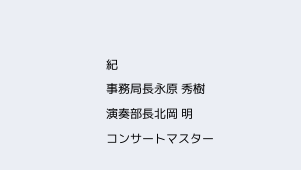紀
事務局長永原 秀樹
演奏部長北岡 明
コンサートマスター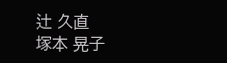辻 久直
塚本 晃子